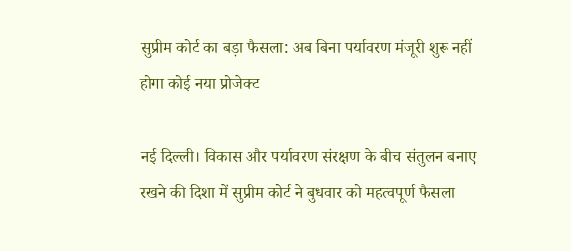सुप्रीम कोर्ट का बड़ा फैसला: अब बिना पर्यावरण मंजूरी शुरू नहीं होगा कोई नया प्रोजेक्ट

नई दिल्ली। विकास और पर्यावरण संरक्षण के बीच संतुलन बनाए रखने की दिशा में सुप्रीम कोर्ट ने बुधवार को महत्वपूर्ण फैसला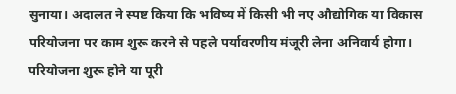सुनाया। अदालत ने स्पष्ट किया कि भविष्य में किसी भी नए औद्योगिक या विकास परियोजना पर काम शुरू करने से पहले पर्यावरणीय मंजूरी लेना अनिवार्य होगा। परियोजना शुरू होने या पूरी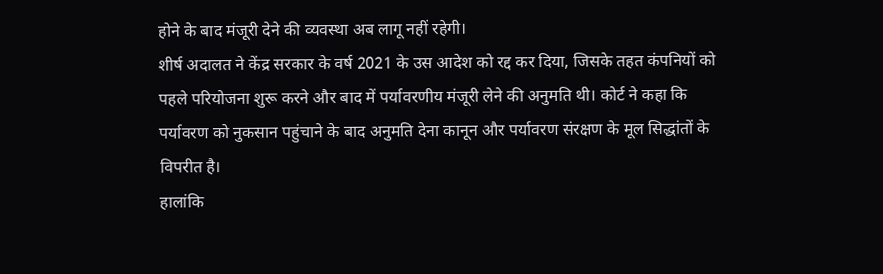होने के बाद मंजूरी देने की व्यवस्था अब लागू नहीं रहेगी।
शीर्ष अदालत ने केंद्र सरकार के वर्ष 2021 के उस आदेश को रद्द कर दिया, जिसके तहत कंपनियों को पहले परियोजना शुरू करने और बाद में पर्यावरणीय मंजूरी लेने की अनुमति थी। कोर्ट ने कहा कि पर्यावरण को नुकसान पहुंचाने के बाद अनुमति देना कानून और पर्यावरण संरक्षण के मूल सिद्धांतों के विपरीत है।
हालांकि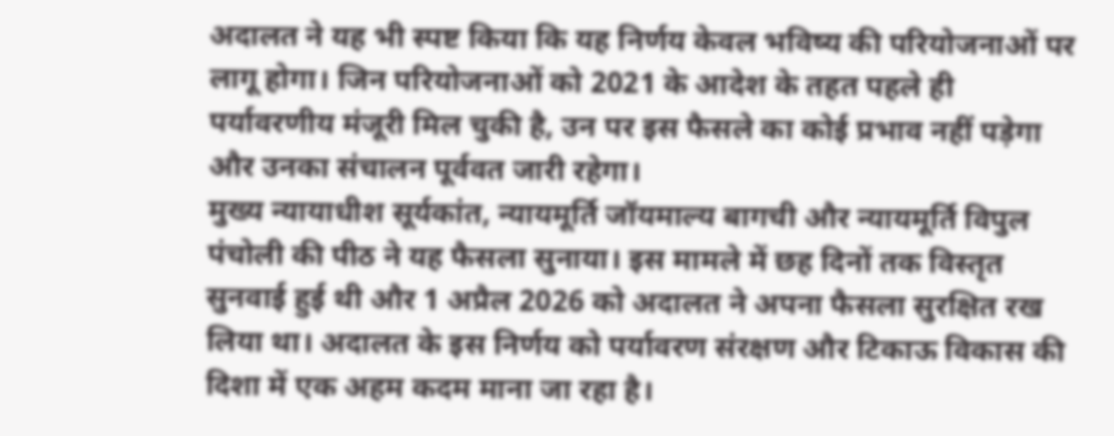अदालत ने यह भी स्पष्ट किया कि यह निर्णय केवल भविष्य की परियोजनाओं पर लागू होगा। जिन परियोजनाओं को 2021 के आदेश के तहत पहले ही पर्यावरणीय मंजूरी मिल चुकी है, उन पर इस फैसले का कोई प्रभाव नहीं पड़ेगा और उनका संचालन पूर्ववत जारी रहेगा।
मुख्य न्यायाधीश सूर्यकांत, न्यायमूर्ति जॉयमाल्य बागची और न्यायमूर्ति विपुल पंचोली की पीठ ने यह फैसला सुनाया। इस मामले में छह दिनों तक विस्तृत सुनवाई हुई थी और 1 अप्रैल 2026 को अदालत ने अपना फैसला सुरक्षित रख लिया था। अदालत के इस निर्णय को पर्यावरण संरक्षण और टिकाऊ विकास की दिशा में एक अहम कदम माना जा रहा है।